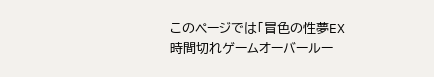このページでは「冒色の性夢EX 時間切れゲームオーバールー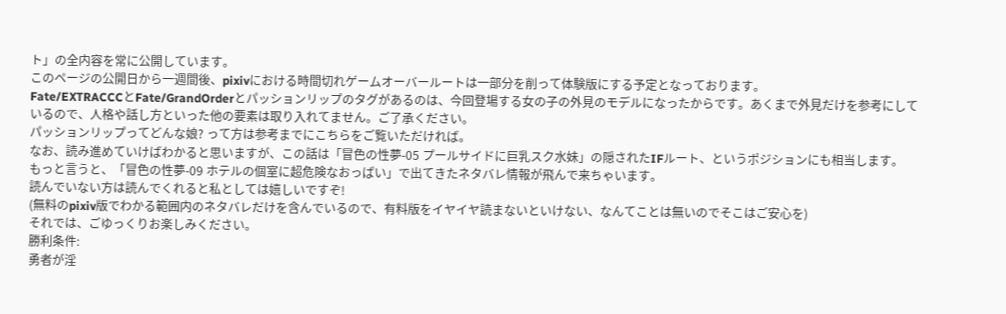ト」の全内容を常に公開しています。
このページの公開日から一週間後、pixivにおける時間切れゲームオーバールートは一部分を削って体験版にする予定となっております。
Fate/EXTRACCCとFate/GrandOrderとパッションリップのタグがあるのは、今回登場する女の子の外見のモデルになったからです。あくまで外見だけを参考にしているので、人格や話し方といった他の要素は取り入れてません。ご了承ください。
パッションリップってどんな娘? って方は参考までにこちらをご覧いただければ。
なお、読み進めていけばわかると思いますが、この話は「冒色の性夢-05 プールサイドに巨乳スク水妹」の隠されたIFルート、というポジションにも相当します。
もっと言うと、「冒色の性夢-09 ホテルの個室に超危険なおっぱい」で出てきたネタバレ情報が飛んで来ちゃいます。
読んでいない方は読んでくれると私としては嬉しいですぞ!
(無料のpixiv版でわかる範囲内のネタバレだけを含んでいるので、有料版をイヤイヤ読まないといけない、なんてことは無いのでそこはご安心を)
それでは、ごゆっくりお楽しみください。
勝利条件:
勇者が淫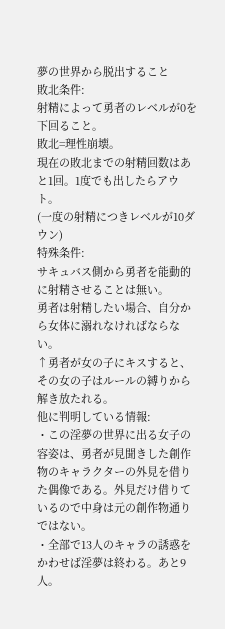夢の世界から脱出すること
敗北条件:
射精によって勇者のレベルが0を下回ること。
敗北=理性崩壊。
現在の敗北までの射精回数はあと1回。1度でも出したらアウト。
(一度の射精につきレベルが10ダウン)
特殊条件:
サキュバス側から勇者を能動的に射精させることは無い。
勇者は射精したい場合、自分から女体に溺れなければならない。
↑勇者が女の子にキスすると、その女の子はルールの縛りから解き放たれる。
他に判明している情報:
・この淫夢の世界に出る女子の容姿は、勇者が見聞きした創作物のキャラクターの外見を借りた偶像である。外見だけ借りているので中身は元の創作物通りではない。
・全部で13人のキャラの誘惑をかわせば淫夢は終わる。あと9人。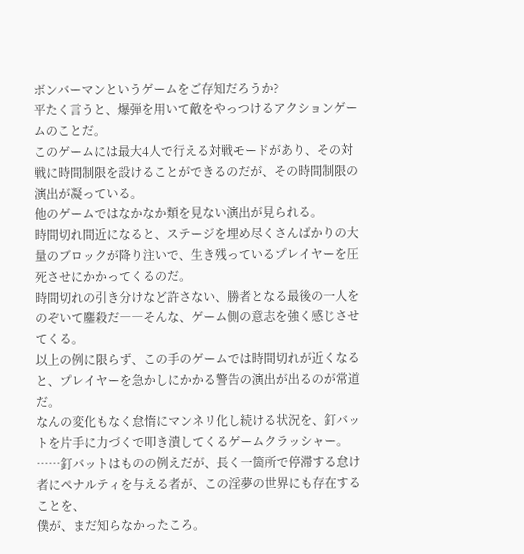ボンバーマンというゲームをご存知だろうか?
平たく言うと、爆弾を用いて敵をやっつけるアクションゲームのことだ。
このゲームには最大4人で行える対戦モードがあり、その対戦に時間制限を設けることができるのだが、その時間制限の演出が凝っている。
他のゲームではなかなか類を見ない演出が見られる。
時間切れ間近になると、ステージを埋め尽くさんばかりの大量のブロックが降り注いで、生き残っているプレイヤーを圧死させにかかってくるのだ。
時間切れの引き分けなど許さない、勝者となる最後の一人をのぞいて鏖殺だ――そんな、ゲーム側の意志を強く感じさせてくる。
以上の例に限らず、この手のゲームでは時間切れが近くなると、プレイヤーを急かしにかかる警告の演出が出るのが常道だ。
なんの変化もなく怠惰にマンネリ化し続ける状況を、釘バットを片手に力づくで叩き潰してくるゲームクラッシャー。
……釘バットはものの例えだが、長く一箇所で停滞する怠け者にペナルティを与える者が、この淫夢の世界にも存在することを、
僕が、まだ知らなかったころ。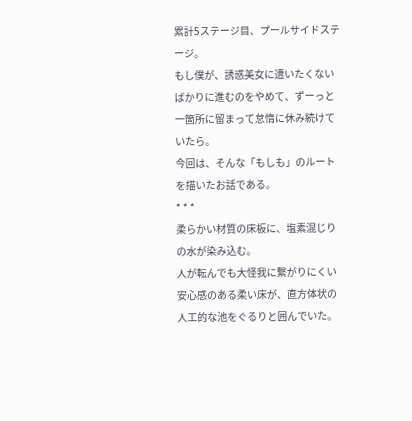累計5ステージ目、プールサイドステージ。
もし僕が、誘惑美女に遭いたくないばかりに進むのをやめて、ずーっと一箇所に留まって怠惰に休み続けていたら。
今回は、そんな「もしも」のルートを描いたお話である。
* * *
柔らかい材質の床板に、塩素混じりの水が染み込む。
人が転んでも大怪我に繋がりにくい安心感のある柔い床が、直方体状の人工的な池をぐるりと囲んでいた。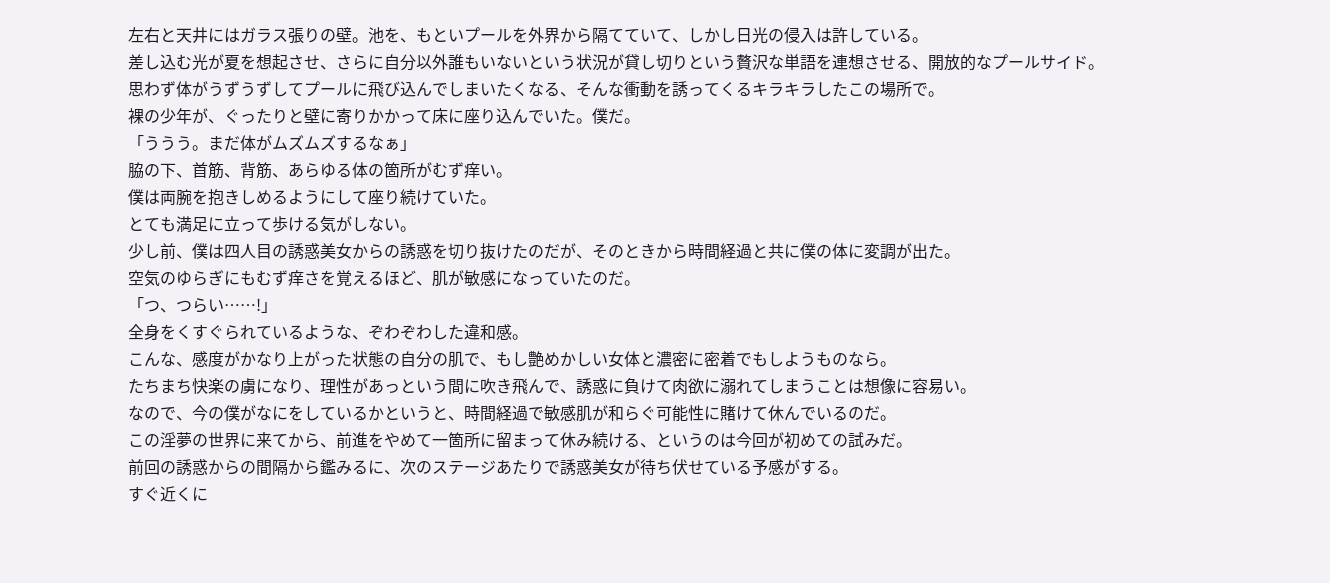左右と天井にはガラス張りの壁。池を、もといプールを外界から隔てていて、しかし日光の侵入は許している。
差し込む光が夏を想起させ、さらに自分以外誰もいないという状況が貸し切りという贅沢な単語を連想させる、開放的なプールサイド。
思わず体がうずうずしてプールに飛び込んでしまいたくなる、そんな衝動を誘ってくるキラキラしたこの場所で。
裸の少年が、ぐったりと壁に寄りかかって床に座り込んでいた。僕だ。
「ううう。まだ体がムズムズするなぁ」
脇の下、首筋、背筋、あらゆる体の箇所がむず痒い。
僕は両腕を抱きしめるようにして座り続けていた。
とても満足に立って歩ける気がしない。
少し前、僕は四人目の誘惑美女からの誘惑を切り抜けたのだが、そのときから時間経過と共に僕の体に変調が出た。
空気のゆらぎにもむず痒さを覚えるほど、肌が敏感になっていたのだ。
「つ、つらい……!」
全身をくすぐられているような、ぞわぞわした違和感。
こんな、感度がかなり上がった状態の自分の肌で、もし艶めかしい女体と濃密に密着でもしようものなら。
たちまち快楽の虜になり、理性があっという間に吹き飛んで、誘惑に負けて肉欲に溺れてしまうことは想像に容易い。
なので、今の僕がなにをしているかというと、時間経過で敏感肌が和らぐ可能性に賭けて休んでいるのだ。
この淫夢の世界に来てから、前進をやめて一箇所に留まって休み続ける、というのは今回が初めての試みだ。
前回の誘惑からの間隔から鑑みるに、次のステージあたりで誘惑美女が待ち伏せている予感がする。
すぐ近くに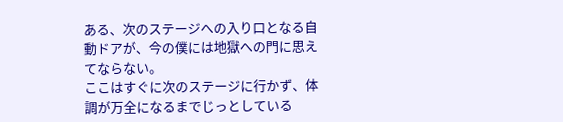ある、次のステージへの入り口となる自動ドアが、今の僕には地獄への門に思えてならない。
ここはすぐに次のステージに行かず、体調が万全になるまでじっとしている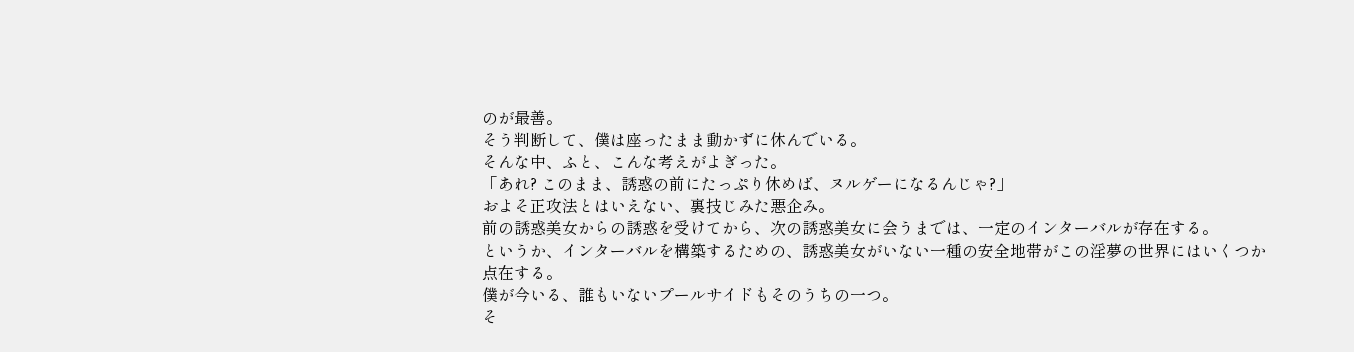のが最善。
そう判断して、僕は座ったまま動かずに休んでいる。
そんな中、ふと、こんな考えがよぎった。
「あれ? このまま、誘惑の前にたっぷり休めば、ヌルゲーになるんじゃ?」
およそ正攻法とはいえない、裏技じみた悪企み。
前の誘惑美女からの誘惑を受けてから、次の誘惑美女に会うまでは、一定のインターバルが存在する。
というか、インターバルを構築するための、誘惑美女がいない一種の安全地帯がこの淫夢の世界にはいくつか点在する。
僕が今いる、誰もいないプールサイドもそのうちの一つ。
そ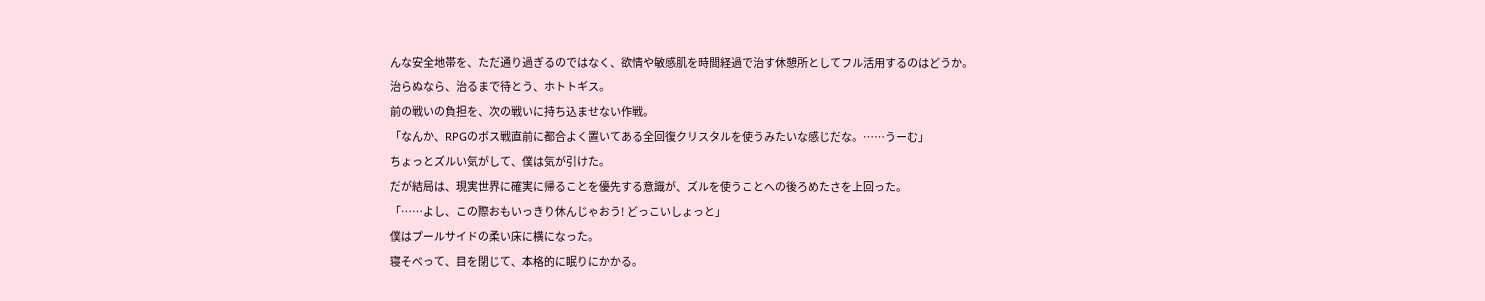んな安全地帯を、ただ通り過ぎるのではなく、欲情や敏感肌を時間経過で治す休憩所としてフル活用するのはどうか。
治らぬなら、治るまで待とう、ホトトギス。
前の戦いの負担を、次の戦いに持ち込ませない作戦。
「なんか、RPGのボス戦直前に都合よく置いてある全回復クリスタルを使うみたいな感じだな。……うーむ」
ちょっとズルい気がして、僕は気が引けた。
だが結局は、現実世界に確実に帰ることを優先する意識が、ズルを使うことへの後ろめたさを上回った。
「……よし、この際おもいっきり休んじゃおう! どっこいしょっと」
僕はプールサイドの柔い床に横になった。
寝そべって、目を閉じて、本格的に眠りにかかる。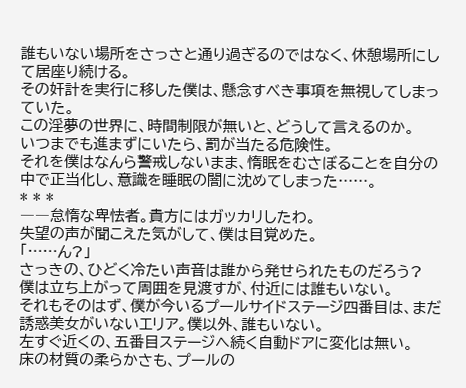誰もいない場所をさっさと通り過ぎるのではなく、休憩場所にして居座り続ける。
その奸計を実行に移した僕は、懸念すべき事項を無視してしまっていた。
この淫夢の世界に、時間制限が無いと、どうして言えるのか。
いつまでも進まずにいたら、罰が当たる危険性。
それを僕はなんら警戒しないまま、惰眠をむさぼることを自分の中で正当化し、意識を睡眠の闇に沈めてしまった……。
* * *
――怠惰な卑怯者。貴方にはガッカリしたわ。
失望の声が聞こえた気がして、僕は目覚めた。
「……ん?」
さっきの、ひどく冷たい声音は誰から発せられたものだろう?
僕は立ち上がって周囲を見渡すが、付近には誰もいない。
それもそのはず、僕が今いるプールサイドステージ四番目は、まだ誘惑美女がいないエリア。僕以外、誰もいない。
左すぐ近くの、五番目ステージへ続く自動ドアに変化は無い。
床の材質の柔らかさも、プールの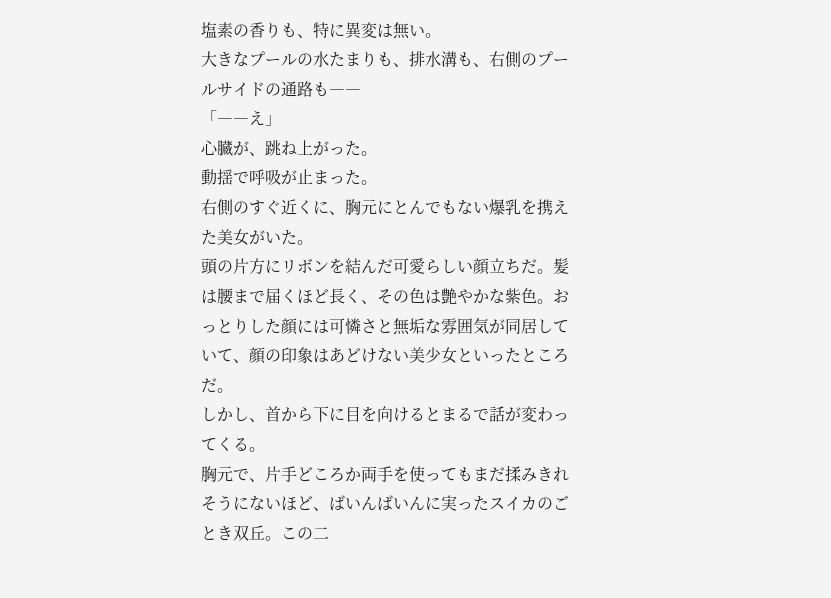塩素の香りも、特に異変は無い。
大きなプールの水たまりも、排水溝も、右側のプールサイドの通路も――
「――え」
心臓が、跳ね上がった。
動揺で呼吸が止まった。
右側のすぐ近くに、胸元にとんでもない爆乳を携えた美女がいた。
頭の片方にリボンを結んだ可愛らしい顔立ちだ。髪は腰まで届くほど長く、その色は艶やかな紫色。おっとりした顔には可憐さと無垢な雰囲気が同居していて、顔の印象はあどけない美少女といったところだ。
しかし、首から下に目を向けるとまるで話が変わってくる。
胸元で、片手どころか両手を使ってもまだ揉みきれそうにないほど、ばいんばいんに実ったスイカのごとき双丘。この二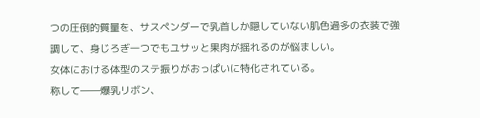つの圧倒的質量を、サスペンダーで乳首しか隠していない肌色過多の衣装で強調して、身じろぎ一つでもユサッと果肉が揺れるのが悩ましい。
女体における体型のステ振りがおっぱいに特化されている。
称して――爆乳リボン、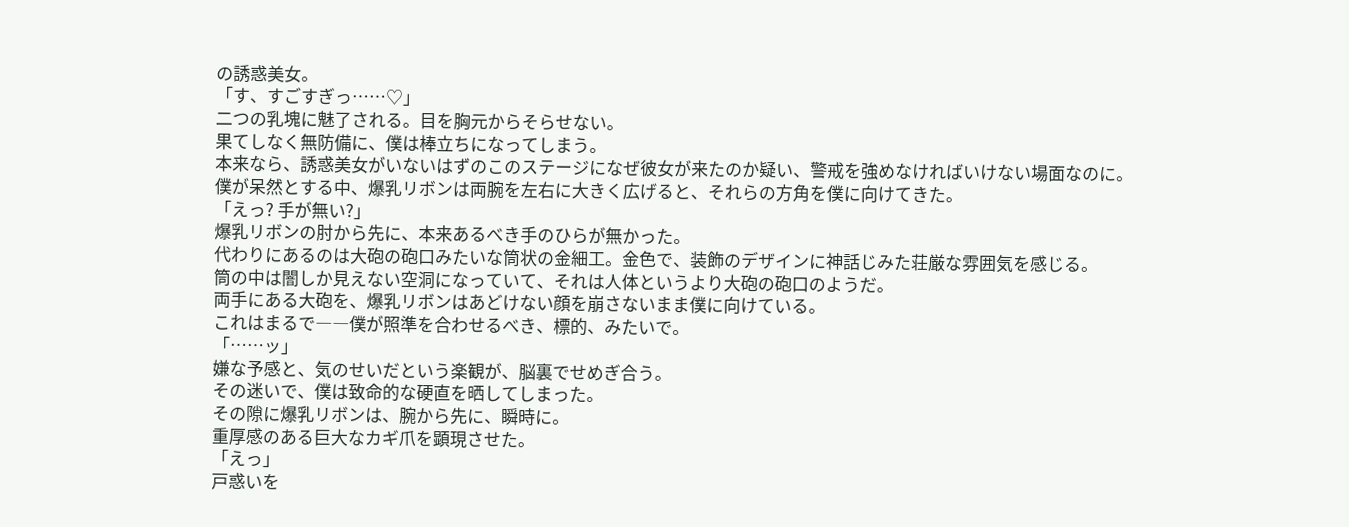の誘惑美女。
「す、すごすぎっ……♡」
二つの乳塊に魅了される。目を胸元からそらせない。
果てしなく無防備に、僕は棒立ちになってしまう。
本来なら、誘惑美女がいないはずのこのステージになぜ彼女が来たのか疑い、警戒を強めなければいけない場面なのに。
僕が呆然とする中、爆乳リボンは両腕を左右に大きく広げると、それらの方角を僕に向けてきた。
「えっ? 手が無い?」
爆乳リボンの肘から先に、本来あるべき手のひらが無かった。
代わりにあるのは大砲の砲口みたいな筒状の金細工。金色で、装飾のデザインに神話じみた荘厳な雰囲気を感じる。
筒の中は闇しか見えない空洞になっていて、それは人体というより大砲の砲口のようだ。
両手にある大砲を、爆乳リボンはあどけない顔を崩さないまま僕に向けている。
これはまるで――僕が照準を合わせるべき、標的、みたいで。
「……ッ」
嫌な予感と、気のせいだという楽観が、脳裏でせめぎ合う。
その迷いで、僕は致命的な硬直を晒してしまった。
その隙に爆乳リボンは、腕から先に、瞬時に。
重厚感のある巨大なカギ爪を顕現させた。
「えっ」
戸惑いを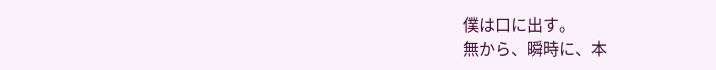僕は口に出す。
無から、瞬時に、本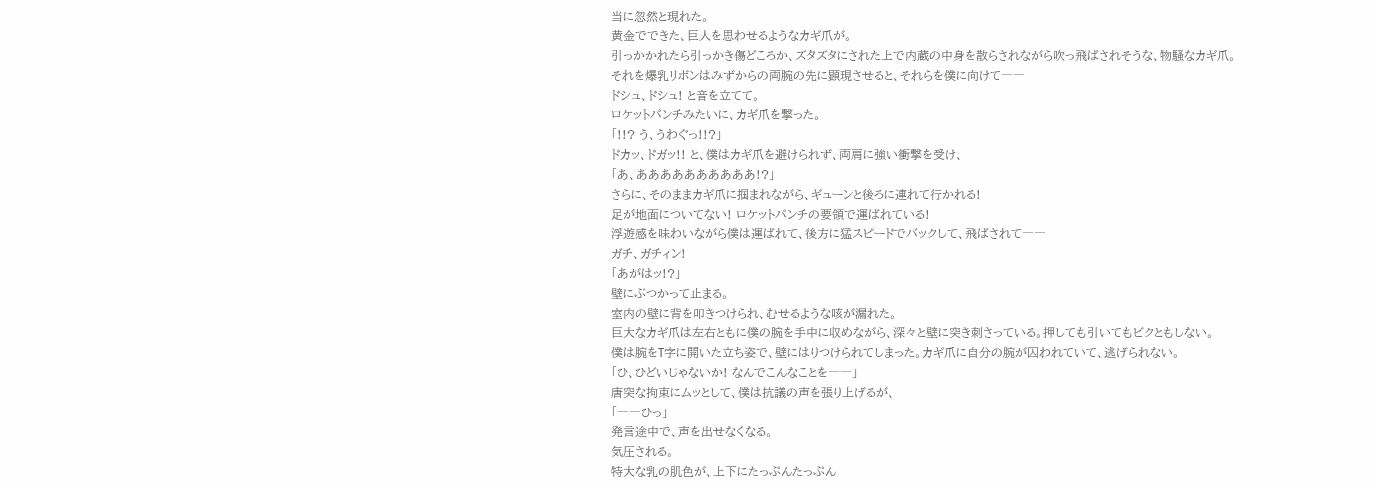当に忽然と現れた。
黄金でできた、巨人を思わせるようなカギ爪が。
引っかかれたら引っかき傷どころか、ズタズタにされた上で内蔵の中身を散らされながら吹っ飛ばされそうな、物騒なカギ爪。
それを爆乳リボンはみずからの両腕の先に顕現させると、それらを僕に向けて――
ドシュ、ドシュ! と音を立てて。
ロケットパンチみたいに、カギ爪を撃った。
「!!? う、うわぐっ!!?」
ドカッ、ドガッ!! と、僕はカギ爪を避けられず、両肩に強い衝撃を受け、
「あ、ああああああああああ!?」
さらに、そのままカギ爪に掴まれながら、ギューンと後ろに連れて行かれる!
足が地面についてない! ロケットパンチの要領で運ばれている!
浮遊感を味わいながら僕は運ばれて、後方に猛スピードでバックして、飛ばされて――
ガチ、ガチィン!
「あがはッ!?」
壁にぶつかって止まる。
室内の壁に背を叩きつけられ、むせるような咳が漏れた。
巨大なカギ爪は左右ともに僕の腕を手中に収めながら、深々と壁に突き刺さっている。押しても引いてもビクともしない。
僕は腕をT字に開いた立ち姿で、壁にはりつけられてしまった。カギ爪に自分の腕が囚われていて、逃げられない。
「ひ、ひどいじゃないか! なんでこんなことを――」
唐突な拘束にムッとして、僕は抗議の声を張り上げるが、
「――ひっ」
発言途中で、声を出せなくなる。
気圧される。
特大な乳の肌色が、上下にたっぷんたっぷん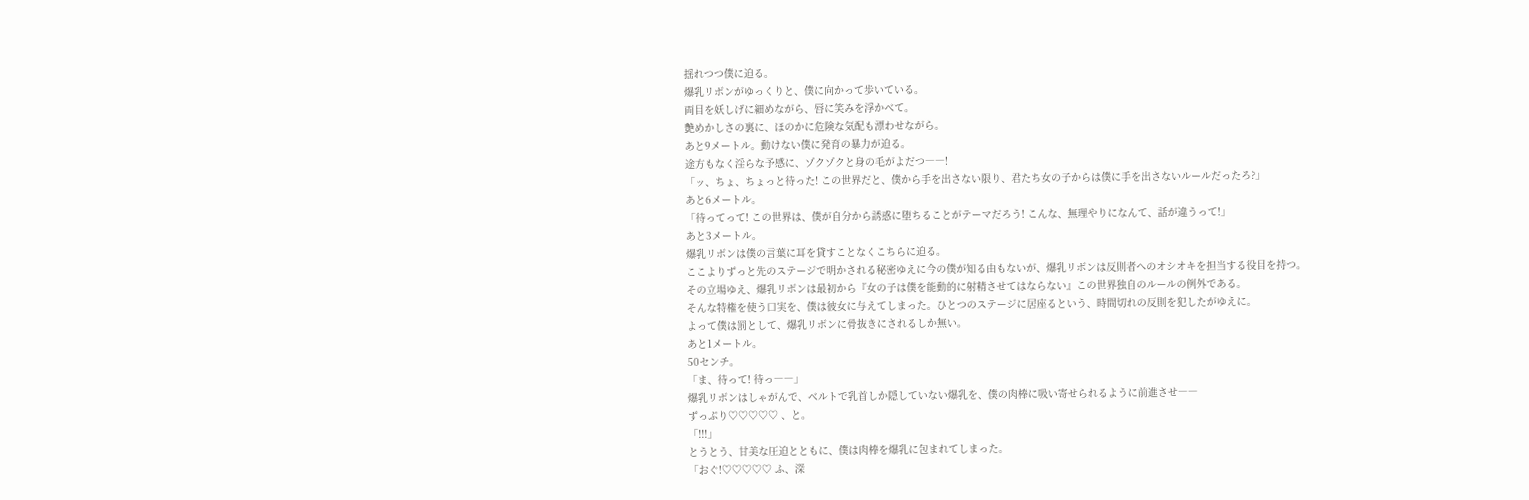揺れつつ僕に迫る。
爆乳リボンがゆっくりと、僕に向かって歩いている。
両目を妖しげに細めながら、唇に笑みを浮かべて。
艶めかしさの裏に、ほのかに危険な気配も漂わせながら。
あと9メートル。動けない僕に発育の暴力が迫る。
途方もなく淫らな予感に、ゾクゾクと身の毛がよだつ――!
「ッ、ちょ、ちょっと待った! この世界だと、僕から手を出さない限り、君たち女の子からは僕に手を出さないルールだったろ?」
あと6メートル。
「待ってって! この世界は、僕が自分から誘惑に堕ちることがテーマだろう! こんな、無理やりになんて、話が違うって!」
あと3メートル。
爆乳リボンは僕の言葉に耳を貸すことなくこちらに迫る。
ここよりずっと先のステージで明かされる秘密ゆえに今の僕が知る由もないが、爆乳リボンは反則者へのオシオキを担当する役目を持つ。
その立場ゆえ、爆乳リボンは最初から『女の子は僕を能動的に射精させてはならない』この世界独自のルールの例外である。
そんな特権を使う口実を、僕は彼女に与えてしまった。ひとつのステージに居座るという、時間切れの反則を犯したがゆえに。
よって僕は罰として、爆乳リボンに骨抜きにされるしか無い。
あと1メートル。
50センチ。
「ま、待って! 待っ――」
爆乳リボンはしゃがんで、ベルトで乳首しか隠していない爆乳を、僕の肉棒に吸い寄せられるように前進させ――
ずっぷり♡♡♡♡♡ 、と。
「!!!」
とうとう、甘美な圧迫とともに、僕は肉棒を爆乳に包まれてしまった。
「おぐ!♡♡♡♡♡ ふ、深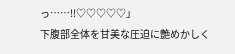っ……!!♡♡♡♡♡」
下腹部全体を甘美な圧迫に艶めかしく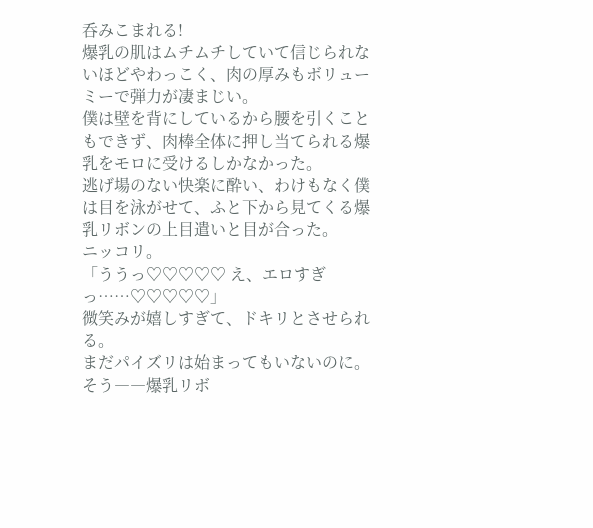呑みこまれる!
爆乳の肌はムチムチしていて信じられないほどやわっこく、肉の厚みもボリューミーで弾力が凄まじい。
僕は壁を背にしているから腰を引くこともできず、肉棒全体に押し当てられる爆乳をモロに受けるしかなかった。
逃げ場のない快楽に酔い、わけもなく僕は目を泳がせて、ふと下から見てくる爆乳リボンの上目遣いと目が合った。
ニッコリ。
「ううっ♡♡♡♡♡ え、エロすぎっ……♡♡♡♡♡」
微笑みが嬉しすぎて、ドキリとさせられる。
まだパイズリは始まってもいないのに。
そう――爆乳リボ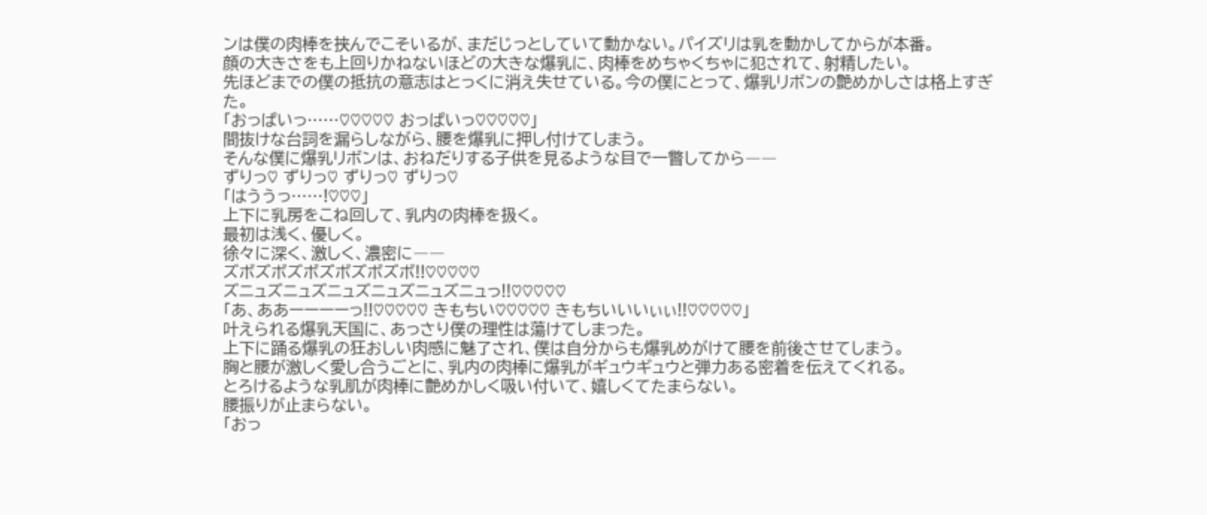ンは僕の肉棒を挟んでこそいるが、まだじっとしていて動かない。パイズリは乳を動かしてからが本番。
顔の大きさをも上回りかねないほどの大きな爆乳に、肉棒をめちゃくちゃに犯されて、射精したい。
先ほどまでの僕の抵抗の意志はとっくに消え失せている。今の僕にとって、爆乳リボンの艶めかしさは格上すぎた。
「おっぱいっ……♡♡♡♡♡ おっぱいっ♡♡♡♡♡」
間抜けな台詞を漏らしながら、腰を爆乳に押し付けてしまう。
そんな僕に爆乳リボンは、おねだりする子供を見るような目で一瞥してから――
ずりっ♡ ずりっ♡ ずりっ♡ ずりっ♡
「はううっ……!♡♡♡」
上下に乳房をこね回して、乳内の肉棒を扱く。
最初は浅く、優しく。
徐々に深く、激しく、濃密に――
ズボズボズボズボズボズボ!!♡♡♡♡♡
ズニュズニュズニュズニュズニュズニュっ!!♡♡♡♡♡
「あ、ああーーーーっ!!♡♡♡♡♡ きもちい♡♡♡♡♡ きもちいいいぃぃ!!♡♡♡♡♡」
叶えられる爆乳天国に、あっさり僕の理性は蕩けてしまった。
上下に踊る爆乳の狂おしい肉感に魅了され、僕は自分からも爆乳めがけて腰を前後させてしまう。
胸と腰が激しく愛し合うごとに、乳内の肉棒に爆乳がギュウギュウと弾力ある密着を伝えてくれる。
とろけるような乳肌が肉棒に艶めかしく吸い付いて、嬉しくてたまらない。
腰振りが止まらない。
「おっ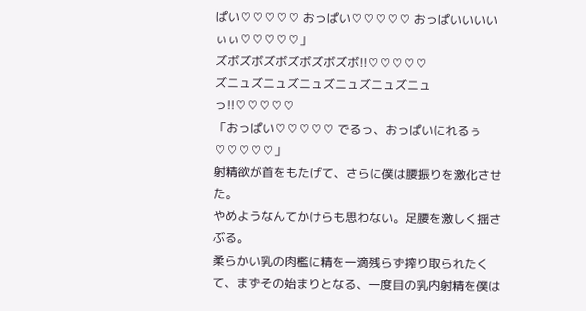ぱい♡♡♡♡♡ おっぱい♡♡♡♡♡ おっぱいいいいぃぃ♡♡♡♡♡」
ズボズボズボズボズボズボ!!♡♡♡♡♡
ズニュズニュズニュズニュズニュズニュっ!!♡♡♡♡♡
「おっぱい♡♡♡♡♡ でるっ、おっぱいにれるぅ♡♡♡♡♡」
射精欲が首をもたげて、さらに僕は腰振りを激化させた。
やめようなんてかけらも思わない。足腰を激しく揺さぶる。
柔らかい乳の肉檻に精を一滴残らず搾り取られたくて、まずその始まりとなる、一度目の乳内射精を僕は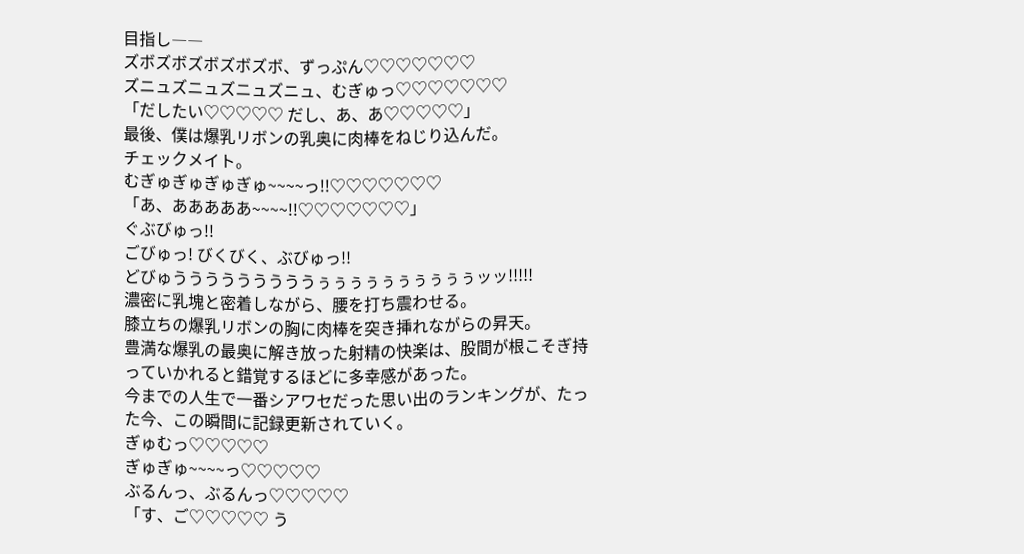目指し――
ズボズボズボズボズボ、ずっぷん♡♡♡♡♡♡♡
ズニュズニュズニュズニュ、むぎゅっ♡♡♡♡♡♡♡
「だしたい♡♡♡♡♡ だし、あ、あ♡♡♡♡♡」
最後、僕は爆乳リボンの乳奥に肉棒をねじり込んだ。
チェックメイト。
むぎゅぎゅぎゅぎゅ~~~~っ!!♡♡♡♡♡♡♡
「あ、あああああ~~~~!!♡♡♡♡♡♡♡」
ぐぶびゅっ!!
ごびゅっ! びくびく、ぶびゅっ!!
どびゅうううううううううぅぅぅぅぅぅぅぅぅぅッッ!!!!!
濃密に乳塊と密着しながら、腰を打ち震わせる。
膝立ちの爆乳リボンの胸に肉棒を突き挿れながらの昇天。
豊満な爆乳の最奥に解き放った射精の快楽は、股間が根こそぎ持っていかれると錯覚するほどに多幸感があった。
今までの人生で一番シアワセだった思い出のランキングが、たった今、この瞬間に記録更新されていく。
ぎゅむっ♡♡♡♡♡
ぎゅぎゅ~~~~っ♡♡♡♡♡
ぶるんっ、ぶるんっ♡♡♡♡♡
「す、ご♡♡♡♡♡ う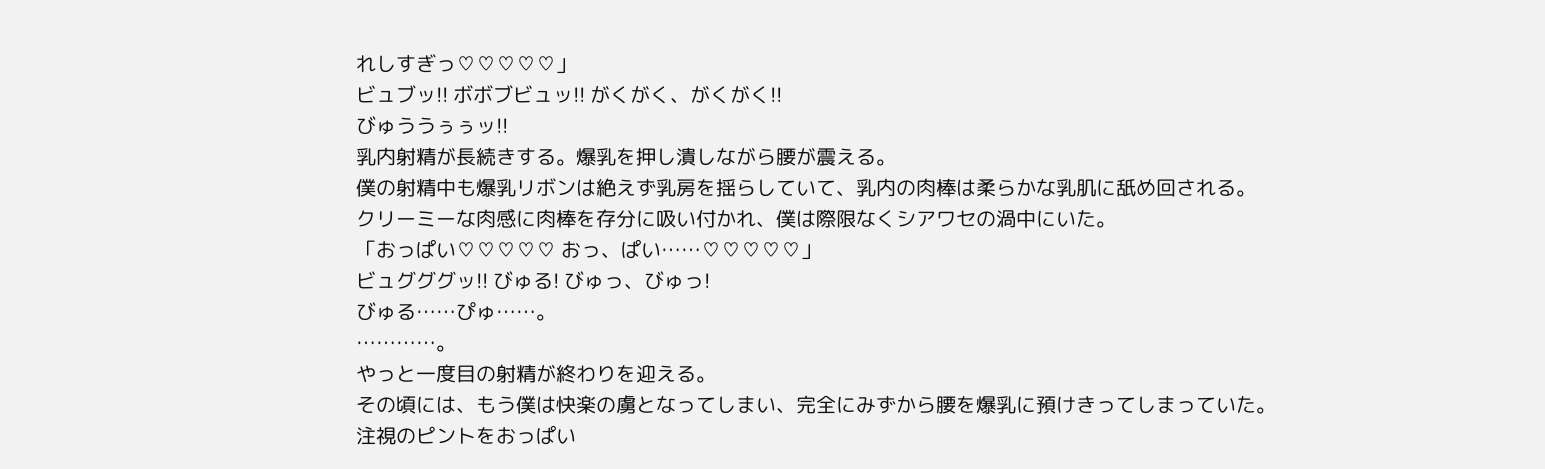れしすぎっ♡♡♡♡♡」
ビュブッ!! ボボブビュッ!! がくがく、がくがく!!
びゅううぅぅッ!!
乳内射精が長続きする。爆乳を押し潰しながら腰が震える。
僕の射精中も爆乳リボンは絶えず乳房を揺らしていて、乳内の肉棒は柔らかな乳肌に舐め回される。
クリーミーな肉感に肉棒を存分に吸い付かれ、僕は際限なくシアワセの渦中にいた。
「おっぱい♡♡♡♡♡ おっ、ぱい……♡♡♡♡♡」
ビュグググッ!! びゅる! びゅっ、びゅっ!
びゅる……ぴゅ……。
…………。
やっと一度目の射精が終わりを迎える。
その頃には、もう僕は快楽の虜となってしまい、完全にみずから腰を爆乳に預けきってしまっていた。
注視のピントをおっぱい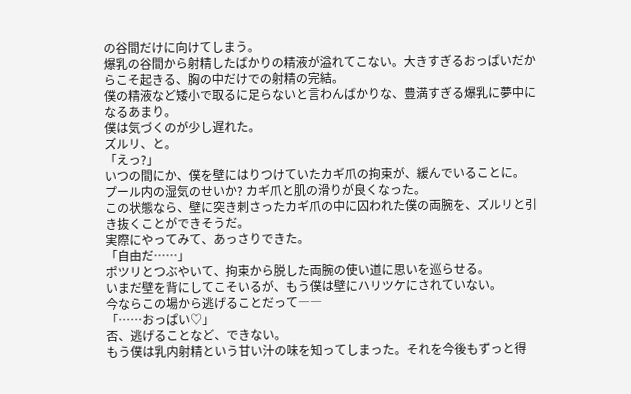の谷間だけに向けてしまう。
爆乳の谷間から射精したばかりの精液が溢れてこない。大きすぎるおっぱいだからこそ起きる、胸の中だけでの射精の完結。
僕の精液など矮小で取るに足らないと言わんばかりな、豊満すぎる爆乳に夢中になるあまり。
僕は気づくのが少し遅れた。
ズルリ、と。
「えっ?」
いつの間にか、僕を壁にはりつけていたカギ爪の拘束が、緩んでいることに。
プール内の湿気のせいか? カギ爪と肌の滑りが良くなった。
この状態なら、壁に突き刺さったカギ爪の中に囚われた僕の両腕を、ズルリと引き抜くことができそうだ。
実際にやってみて、あっさりできた。
「自由だ……」
ポツリとつぶやいて、拘束から脱した両腕の使い道に思いを巡らせる。
いまだ壁を背にしてこそいるが、もう僕は壁にハリツケにされていない。
今ならこの場から逃げることだって――
「……おっぱい♡」
否、逃げることなど、できない。
もう僕は乳内射精という甘い汁の味を知ってしまった。それを今後もずっと得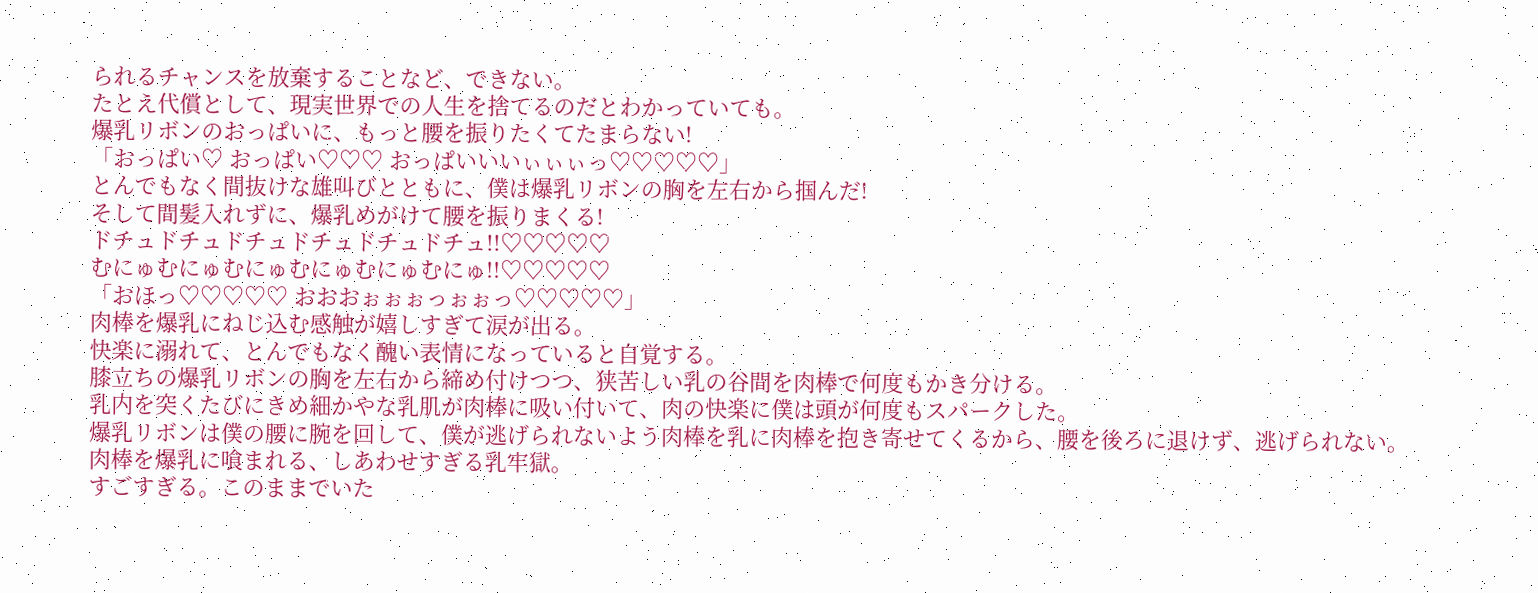られるチャンスを放棄することなど、できない。
たとえ代償として、現実世界での人生を捨てるのだとわかっていても。
爆乳リボンのおっぱいに、もっと腰を振りたくてたまらない!
「おっぱい♡ おっぱい♡♡♡ おっぱいいいぃぃぃっ♡♡♡♡♡」
とんでもなく間抜けな雄叫びとともに、僕は爆乳リボンの胸を左右から掴んだ!
そして間髪入れずに、爆乳めがけて腰を振りまくる!
ドチュドチュドチュドチュドチュドチュ!!♡♡♡♡♡
むにゅむにゅむにゅむにゅむにゅむにゅ!!♡♡♡♡♡
「おほっ♡♡♡♡♡ おおおぉぉぉっぉぉっ♡♡♡♡♡」
肉棒を爆乳にねじ込む感触が嬉しすぎて涙が出る。
快楽に溺れて、とんでもなく醜い表情になっていると自覚する。
膝立ちの爆乳リボンの胸を左右から締め付けつつ、狭苦しい乳の谷間を肉棒で何度もかき分ける。
乳内を突くたびにきめ細かやな乳肌が肉棒に吸い付いて、肉の快楽に僕は頭が何度もスパークした。
爆乳リボンは僕の腰に腕を回して、僕が逃げられないよう肉棒を乳に肉棒を抱き寄せてくるから、腰を後ろに退けず、逃げられない。
肉棒を爆乳に喰まれる、しあわせすぎる乳牢獄。
すごすぎる。このままでいた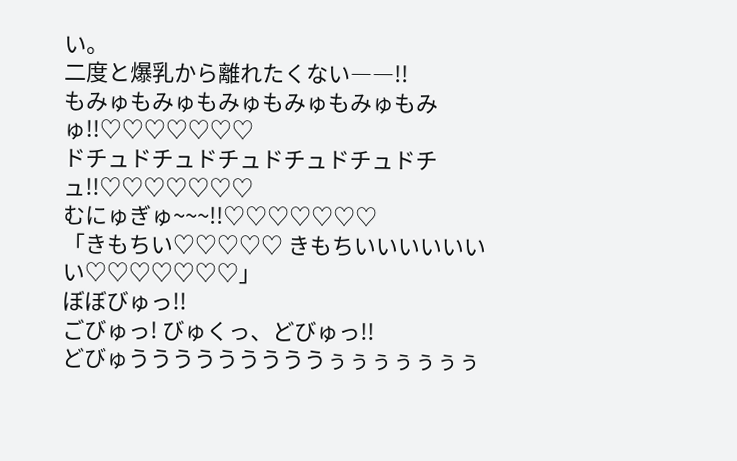い。
二度と爆乳から離れたくない――!!
もみゅもみゅもみゅもみゅもみゅもみゅ!!♡♡♡♡♡♡♡
ドチュドチュドチュドチュドチュドチュ!!♡♡♡♡♡♡♡
むにゅぎゅ~~~!!♡♡♡♡♡♡♡
「きもちい♡♡♡♡♡ きもちいいいいいいい♡♡♡♡♡♡♡」
ぼぼびゅっ!!
ごびゅっ! びゅくっ、どびゅっ!!
どびゅうううううううううぅぅぅぅぅぅぅ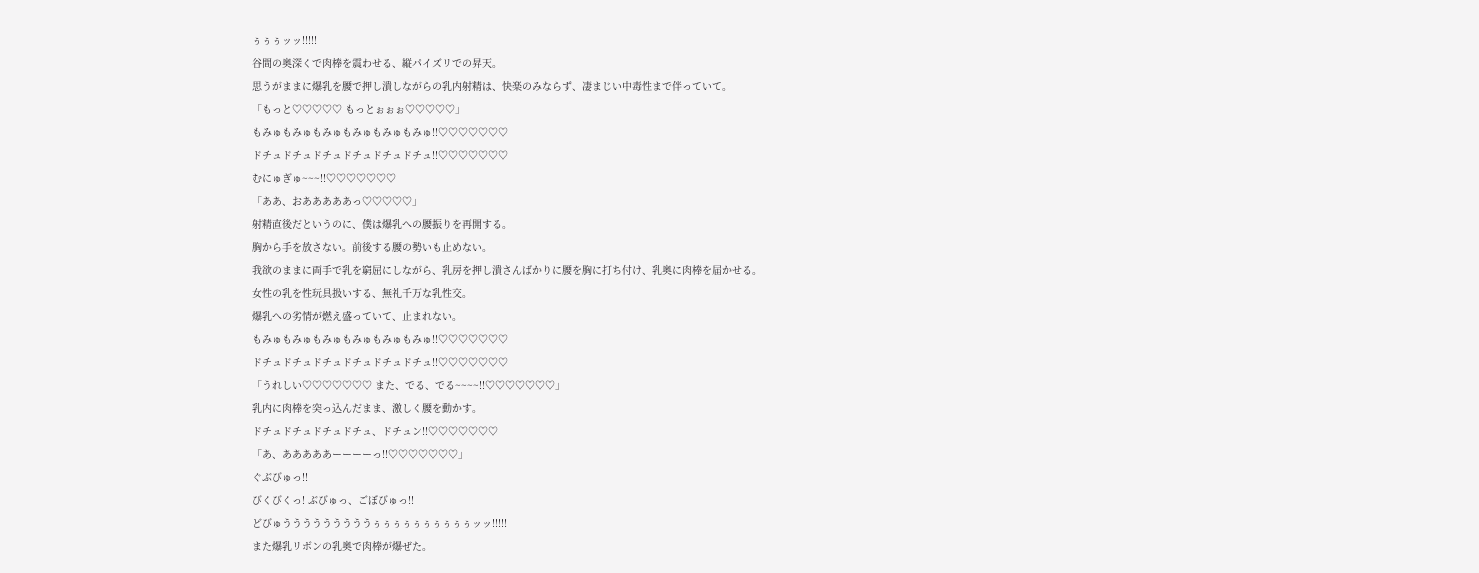ぅぅぅッッ!!!!!
谷間の奥深くで肉棒を震わせる、縦パイズリでの昇天。
思うがままに爆乳を腰で押し潰しながらの乳内射精は、快楽のみならず、凄まじい中毒性まで伴っていて。
「もっと♡♡♡♡♡ もっとぉぉぉ♡♡♡♡♡」
もみゅもみゅもみゅもみゅもみゅもみゅ!!♡♡♡♡♡♡♡
ドチュドチュドチュドチュドチュドチュ!!♡♡♡♡♡♡♡
むにゅぎゅ~~~!!♡♡♡♡♡♡♡
「ああ、おあああああっ♡♡♡♡♡」
射精直後だというのに、僕は爆乳への腰振りを再開する。
胸から手を放さない。前後する腰の勢いも止めない。
我欲のままに両手で乳を窮屈にしながら、乳房を押し潰さんばかりに腰を胸に打ち付け、乳奥に肉棒を届かせる。
女性の乳を性玩具扱いする、無礼千万な乳性交。
爆乳への劣情が燃え盛っていて、止まれない。
もみゅもみゅもみゅもみゅもみゅもみゅ!!♡♡♡♡♡♡♡
ドチュドチュドチュドチュドチュドチュ!!♡♡♡♡♡♡♡
「うれしい♡♡♡♡♡♡♡ また、でる、でる~~~~!!♡♡♡♡♡♡♡」
乳内に肉棒を突っ込んだまま、激しく腰を動かす。
ドチュドチュドチュドチュ、ドチュン!!♡♡♡♡♡♡♡
「あ、あああああーーーーっ!!♡♡♡♡♡♡♡」
ぐぶびゅっ!!
びくびくっ! ぶびゅっ、ごぼびゅっ!!
どびゅうううううううううぅぅぅぅぅぅぅぅぅぅッッ!!!!!
また爆乳リボンの乳奥で肉棒が爆ぜた。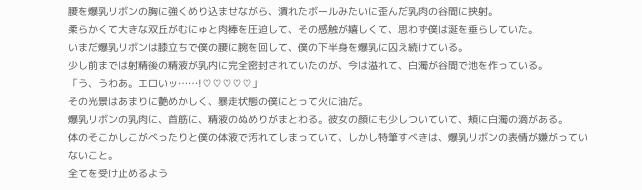腰を爆乳リボンの胸に強くめり込ませながら、潰れたボールみたいに歪んだ乳肉の谷間に挟射。
柔らかくて大きな双丘がむにゅと肉棒を圧迫して、その感触が嬉しくて、思わず僕は涎を垂らしていた。
いまだ爆乳リボンは膝立ちで僕の腰に腕を回して、僕の下半身を爆乳に囚え続けている。
少し前までは射精後の精液が乳内に完全密封されていたのが、今は溢れて、白濁が谷間で池を作っている。
「う、うわあ。エロいッ……!♡♡♡♡♡」
その光景はあまりに艶めかしく、暴走状態の僕にとって火に油だ。
爆乳リボンの乳肉に、首筋に、精液のぬめりがまとわる。彼女の顔にも少しついていて、頬に白濁の滴がある。
体のそこかしこがべったりと僕の体液で汚れてしまっていて、しかし特筆すべきは、爆乳リボンの表情が嫌がっていないこと。
全てを受け止めるよう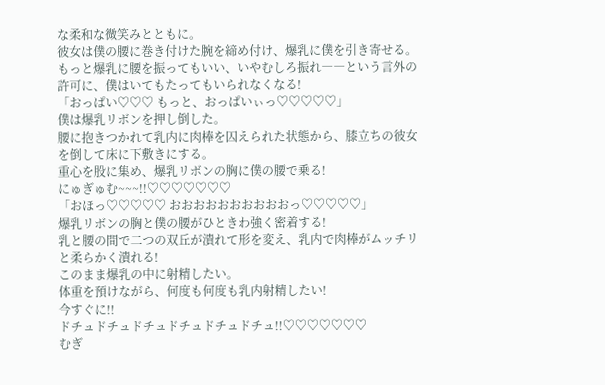な柔和な微笑みとともに。
彼女は僕の腰に巻き付けた腕を締め付け、爆乳に僕を引き寄せる。
もっと爆乳に腰を振ってもいい、いやむしろ振れ――という言外の許可に、僕はいてもたってもいられなくなる!
「おっぱい♡♡♡ もっと、おっぱいぃっ♡♡♡♡♡」
僕は爆乳リボンを押し倒した。
腰に抱きつかれて乳内に肉棒を囚えられた状態から、膝立ちの彼女を倒して床に下敷きにする。
重心を股に集め、爆乳リボンの胸に僕の腰で乗る!
にゅぎゅむ~~~!!♡♡♡♡♡♡♡
「おほっ♡♡♡♡♡ おおおおおおおおおおっ♡♡♡♡♡」
爆乳リボンの胸と僕の腰がひときわ強く密着する!
乳と腰の間で二つの双丘が潰れて形を変え、乳内で肉棒がムッチリと柔らかく潰れる!
このまま爆乳の中に射精したい。
体重を預けながら、何度も何度も乳内射精したい!
今すぐに!!
ドチュドチュドチュドチュドチュドチュ!!♡♡♡♡♡♡♡
むぎ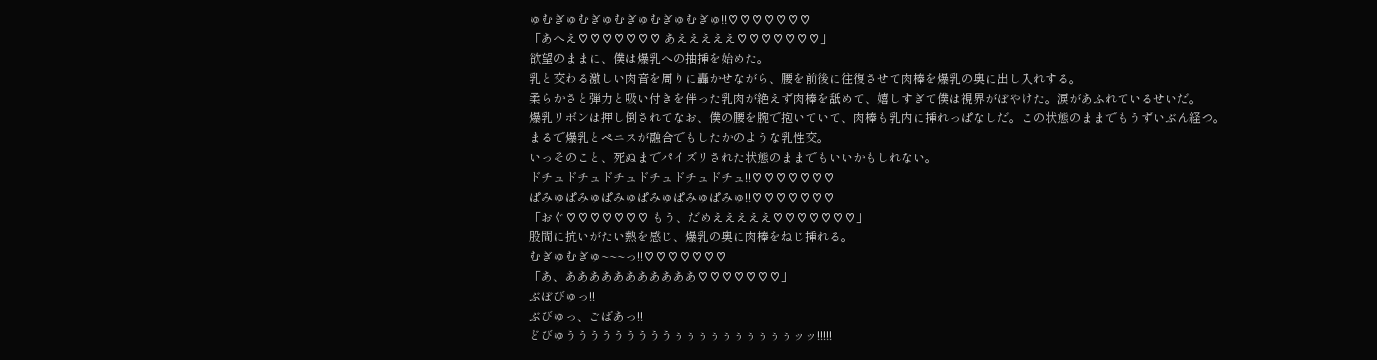ゅむぎゅむぎゅむぎゅむぎゅむぎゅ!!♡♡♡♡♡♡♡
「あへえ♡♡♡♡♡♡♡ あえええええ♡♡♡♡♡♡♡」
欲望のままに、僕は爆乳への抽挿を始めた。
乳と交わる激しい肉音を周りに轟かせながら、腰を前後に往復させて肉棒を爆乳の奥に出し入れする。
柔らかさと弾力と吸い付きを伴った乳肉が絶えず肉棒を舐めて、嬉しすぎて僕は視界がぼやけた。涙があふれているせいだ。
爆乳リボンは押し倒されてなお、僕の腰を腕で抱いていて、肉棒も乳内に挿れっぱなしだ。この状態のままでもうずいぶん経つ。
まるで爆乳とペニスが融合でもしたかのような乳性交。
いっそのこと、死ぬまでパイズリされた状態のままでもいいかもしれない。
ドチュドチュドチュドチュドチュドチュ!!♡♡♡♡♡♡♡
ぱみゅぱみゅぱみゅぱみゅぱみゅぱみゅ!!♡♡♡♡♡♡♡
「おぐ♡♡♡♡♡♡♡ もう、だめえええええ♡♡♡♡♡♡♡」
股間に抗いがたい熱を感じ、爆乳の奥に肉棒をねじ挿れる。
むぎゅむぎゅ~~~っ!!♡♡♡♡♡♡♡
「あ、あああああああああああ♡♡♡♡♡♡♡」
ぶぼびゅっ!!
ぶびゅっ、ごばあっ!!
どびゅうううううううううぅぅぅぅぅぅぅぅぅぅッッ!!!!!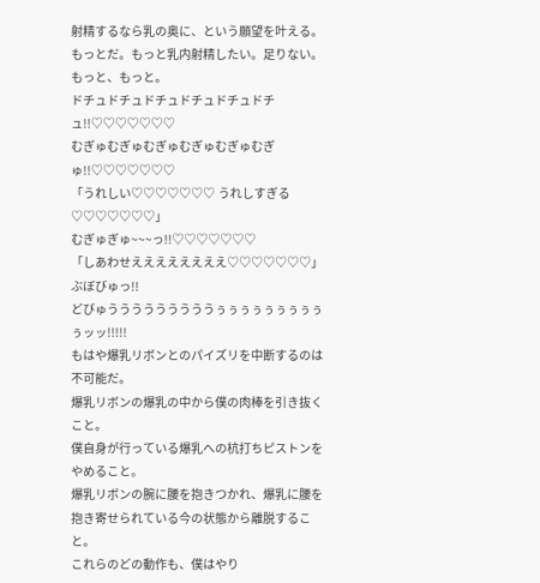射精するなら乳の奥に、という願望を叶える。
もっとだ。もっと乳内射精したい。足りない。もっと、もっと。
ドチュドチュドチュドチュドチュドチュ!!♡♡♡♡♡♡♡
むぎゅむぎゅむぎゅむぎゅむぎゅむぎゅ!!♡♡♡♡♡♡♡
「うれしい♡♡♡♡♡♡♡ うれしすぎる♡♡♡♡♡♡♡」
むぎゅぎゅ~~~っ!!♡♡♡♡♡♡♡
「しあわせええええええええ♡♡♡♡♡♡♡」
ぶぼびゅっ!!
どびゅうううううううううぅぅぅぅぅぅぅぅぅぅッッ!!!!!
もはや爆乳リボンとのパイズリを中断するのは不可能だ。
爆乳リボンの爆乳の中から僕の肉棒を引き抜くこと。
僕自身が行っている爆乳への杭打ちピストンをやめること。
爆乳リボンの腕に腰を抱きつかれ、爆乳に腰を抱き寄せられている今の状態から離脱すること。
これらのどの動作も、僕はやり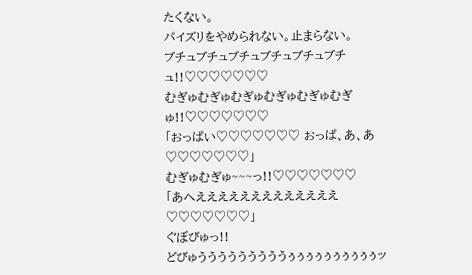たくない。
パイズリをやめられない。止まらない。
ブチュブチュブチュブチュブチュブチュ!!♡♡♡♡♡♡♡
むぎゅむぎゅむぎゅむぎゅむぎゅむぎゅ!!♡♡♡♡♡♡♡
「おっぱい♡♡♡♡♡♡♡ おっぱ、あ、あ♡♡♡♡♡♡♡」
むぎゅむぎゅ~~~っ!!♡♡♡♡♡♡♡
「あへえええええええええええええ♡♡♡♡♡♡♡」
ぐぼびゅっ!!
どびゅうううううううううぅぅぅぅぅぅぅぅぅぅッ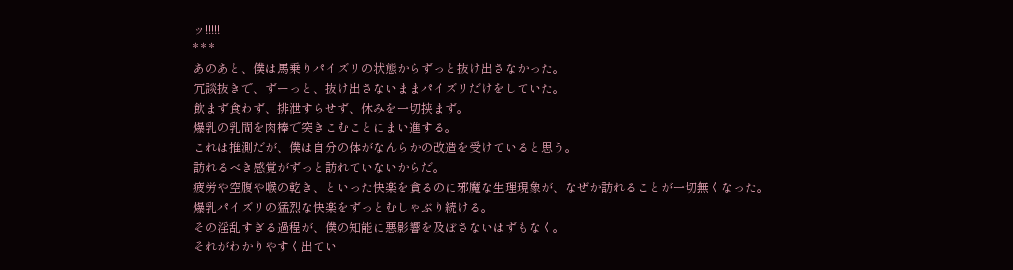ッ!!!!!
* * *
あのあと、僕は馬乗りパイズリの状態からずっと抜け出さなかった。
冗談抜きで、ずーっと、抜け出さないままパイズリだけをしていた。
飲まず食わず、排泄すらせず、休みを一切挟まず。
爆乳の乳間を肉棒で突きこむことにまい進する。
これは推測だが、僕は自分の体がなんらかの改造を受けていると思う。
訪れるべき感覚がずっと訪れていないからだ。
疲労や空腹や喉の乾き、といった快楽を貪るのに邪魔な生理現象が、なぜか訪れることが一切無くなった。
爆乳パイズリの猛烈な快楽をずっとむしゃぶり続ける。
その淫乱すぎる過程が、僕の知能に悪影響を及ぼさないはずもなく。
それがわかりやすく出てい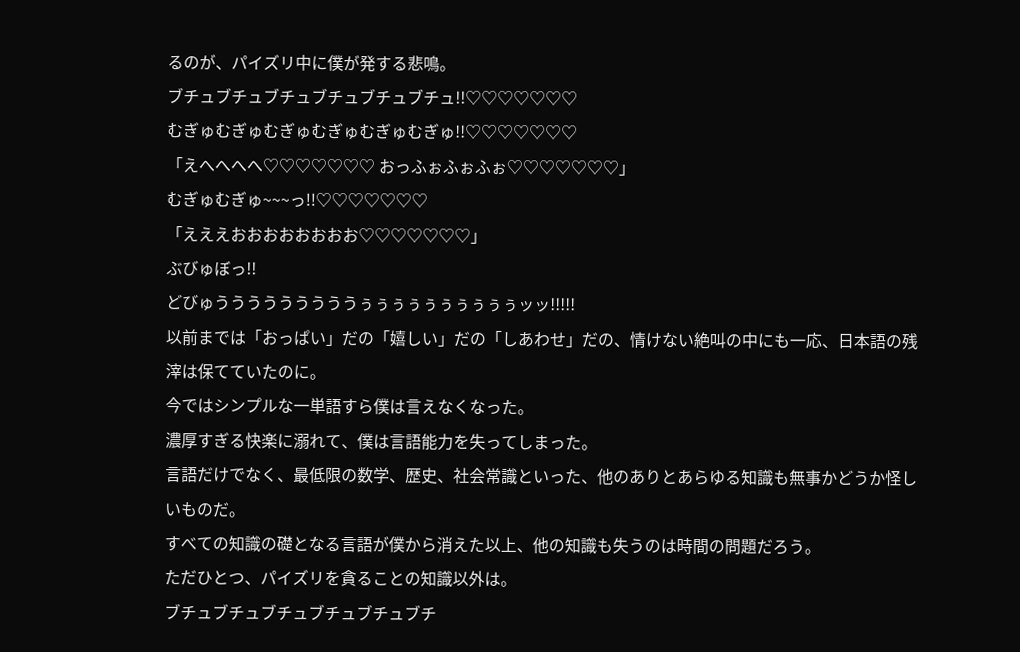るのが、パイズリ中に僕が発する悲鳴。
ブチュブチュブチュブチュブチュブチュ!!♡♡♡♡♡♡♡
むぎゅむぎゅむぎゅむぎゅむぎゅむぎゅ!!♡♡♡♡♡♡♡
「えへへへへ♡♡♡♡♡♡♡ おっふぉふぉふぉ♡♡♡♡♡♡♡」
むぎゅむぎゅ~~~っ!!♡♡♡♡♡♡♡
「えええおおおおおおおお♡♡♡♡♡♡♡」
ぶびゅぼっ!!
どびゅうううううううううぅぅぅぅぅぅぅぅぅぅッッ!!!!!
以前までは「おっぱい」だの「嬉しい」だの「しあわせ」だの、情けない絶叫の中にも一応、日本語の残滓は保てていたのに。
今ではシンプルな一単語すら僕は言えなくなった。
濃厚すぎる快楽に溺れて、僕は言語能力を失ってしまった。
言語だけでなく、最低限の数学、歴史、社会常識といった、他のありとあらゆる知識も無事かどうか怪しいものだ。
すべての知識の礎となる言語が僕から消えた以上、他の知識も失うのは時間の問題だろう。
ただひとつ、パイズリを貪ることの知識以外は。
ブチュブチュブチュブチュブチュブチ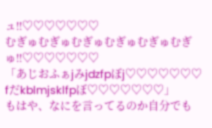ュ!!♡♡♡♡♡♡♡
むぎゅむぎゅむぎゅむぎゅむぎゅむぎゅ!!♡♡♡♡♡♡♡
「あじおふぁjみjdzfpぼj♡♡♡♡♡♡♡ fだkblmjsklfpぼ♡♡♡♡♡♡♡」
もはや、なにを言ってるのか自分でも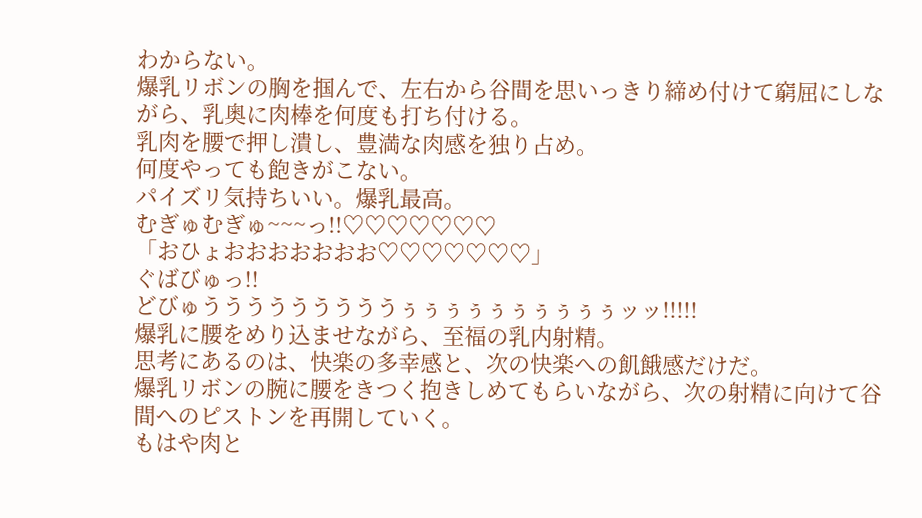わからない。
爆乳リボンの胸を掴んで、左右から谷間を思いっきり締め付けて窮屈にしながら、乳奥に肉棒を何度も打ち付ける。
乳肉を腰で押し潰し、豊満な肉感を独り占め。
何度やっても飽きがこない。
パイズリ気持ちいい。爆乳最高。
むぎゅむぎゅ~~~っ!!♡♡♡♡♡♡♡
「おひょおおおおおおお♡♡♡♡♡♡♡」
ぐばびゅっ!!
どびゅうううううううううぅぅぅぅぅぅぅぅぅぅッッ!!!!!
爆乳に腰をめり込ませながら、至福の乳内射精。
思考にあるのは、快楽の多幸感と、次の快楽への飢餓感だけだ。
爆乳リボンの腕に腰をきつく抱きしめてもらいながら、次の射精に向けて谷間へのピストンを再開していく。
もはや肉と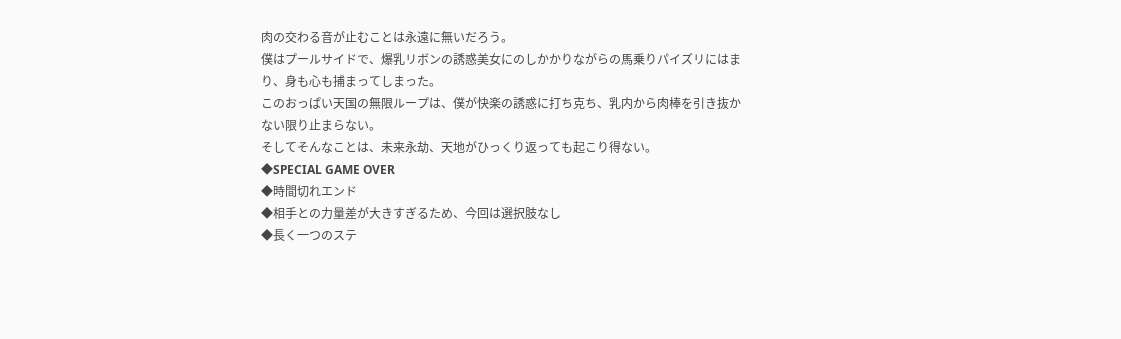肉の交わる音が止むことは永遠に無いだろう。
僕はプールサイドで、爆乳リボンの誘惑美女にのしかかりながらの馬乗りパイズリにはまり、身も心も捕まってしまった。
このおっぱい天国の無限ループは、僕が快楽の誘惑に打ち克ち、乳内から肉棒を引き抜かない限り止まらない。
そしてそんなことは、未来永劫、天地がひっくり返っても起こり得ない。
◆SPECIAL GAME OVER
◆時間切れエンド
◆相手との力量差が大きすぎるため、今回は選択肢なし
◆長く一つのステ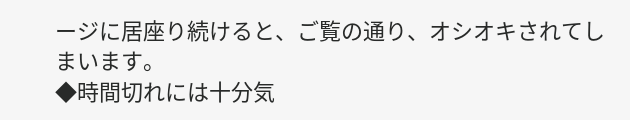ージに居座り続けると、ご覧の通り、オシオキされてしまいます。
◆時間切れには十分気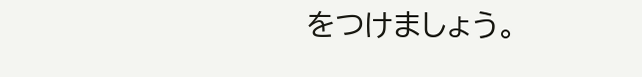をつけましょう。